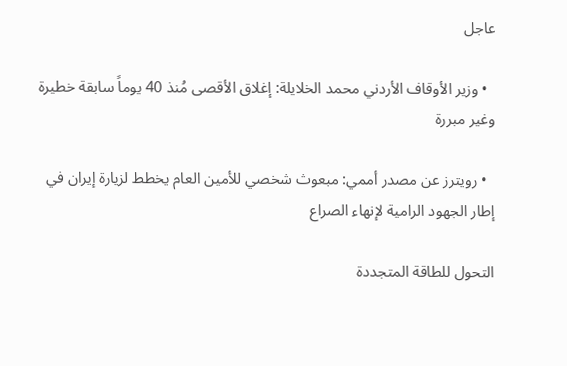عاجل

  • وزير الأوقاف الأردني محمد الخلايلة: إغلاق الأقصى مُنذ 40 يوماً سابقة خطيرة وغير مبررة

  • رويترز عن مصدر أممي: مبعوث شخصي للأمين العام يخطط لزيارة إيران في إطار الجهود الرامية لإنهاء الصراع

التحول للطاقة المتجددة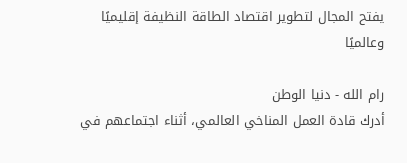يفتح المجال لتطوير اقتصاد الطاقة النظيفة إقليميًا وعالميًا

رام الله - دنيا الوطن
أدرك قادة العمل المناخي العالمي، أثناء اجتماعهم في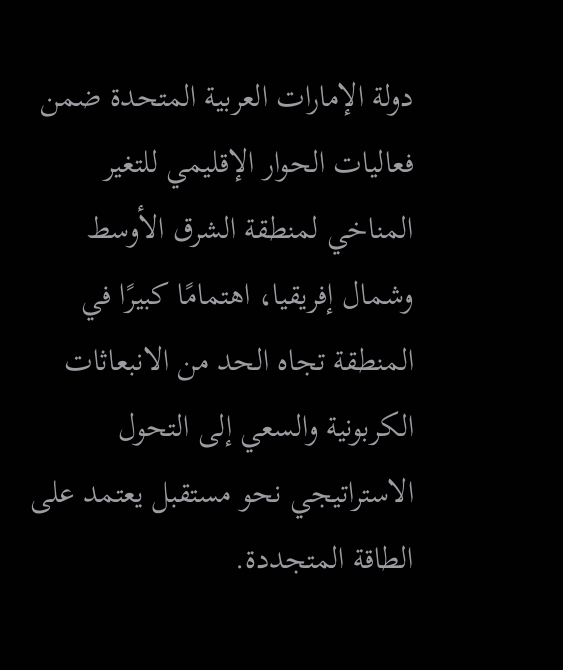دولة الإمارات العربية المتحدة ضمن فعاليات الحوار الإقليمي للتغير المناخي لمنطقة الشرق الأوسط وشمال إفريقيا، اهتمامًا كبيرًا في المنطقة تجاه الحد من الانبعاثات الكربونية والسعي إلى التحول الاستراتيجي نحو مستقبل يعتمد على الطاقة المتجددة.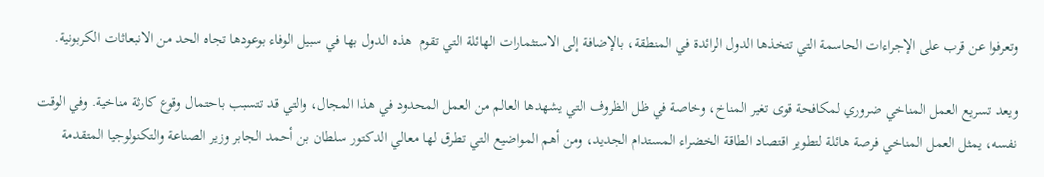وتعرفوا عن قرب على الإجراءات الحاسمة التي تتخذها الدول الرائدة في المنطقة، بالإضافة إلى الاستثمارات الهائلة التي تقوم  هذه الدول بها في سبيل الوفاء بوعودها تجاه الحد من الانبعاثات الكربونية.

ويعد تسريع العمل المناخي ضروري لمكافحة قوى تغير المناخ، وخاصة في ظل الظروف التي يشهدها العالم من العمل المحدود في هذا المجال، والتي قد تتسبب باحتمال وقوع كارثة مناخية. وفي الوقت نفسه، يمثل العمل المناخي فرصة هائلة لتطوير اقتصاد الطاقة الخضراء المستدام الجديد، ومن أهم المواضيع التي تطرق لها معالي الدكتور سلطان بن أحمد الجابر وزير الصناعة والتكنولوجيا المتقدمة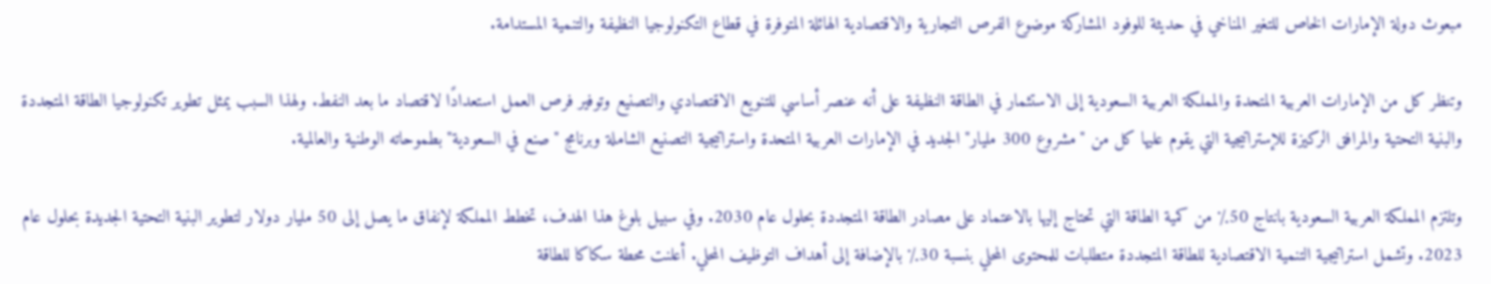مبعوث دولة الإمارات الخاص للتغير المناخي في حديثة للوفود المشاركة موضوع الفرص التجارية والاقتصادية الهائلة المتوفرة في قطاع التكنولوجيا النظيفة والتنمية المستدامة.

وتنظر كل من الإمارات العربية المتحدة والمملكة العربية السعودية إلى الاستثمار في الطاقة النظيفة على أنه عنصر أساسي للتنويع الاقتصادي والتصنيع وتوفير فرص العمل استعدادًا لاقتصاد ما بعد النفط. ولهذا السبب يمثل تطوير تكنولوجيا الطاقة المتجددة والبنية التحتية والمرافق الركيزة للإستراتيجية التي يقوم عليها كل من "مشروع 300 مليار" الجديد في الإمارات العربية المتحدة واستراتيجية التصنيع الشاملة وبرنامج "صنع في السعودية" بطموحاته الوطنية والعالمية.

وتلتزم المملكة العربية السعودية بانتاج 50٪ من كمية الطاقة التي تحتاج إليها بالاعتماد على مصادر الطاقة المتجددة بحلول عام 2030. وفي سبيل بلوغ هذا الهدف، تخطط المملكة لإنفاق ما يصل إلى 50 مليار دولار لتطوير البنية التحتية الجديدة بحلول عام 2023. وتشمل استراتيجية التنمية الاقتصادية للطاقة المتجددة متطلبات للمحتوى المحلي بنسبة 30٪ بالإضافة إلى أهداف التوظيف المحلي. أعلنت محطة سكاكا للطاقة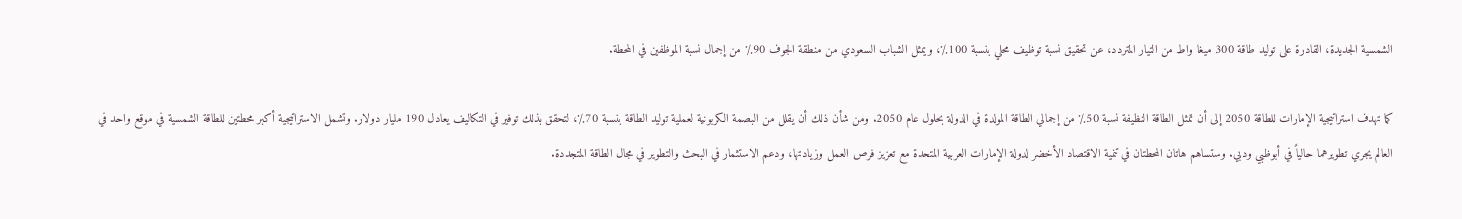الشمسية الجديدة، القادرة على توليد طاقة 300 ميغا واط من التيار المتردد، عن تحقيق نسبة توظيف محلي بنسبة 100٪، ويمثل الشباب السعودي من منطقة الجوف 90٪ من إجمال نسبة الموظفين في المحطة.

كما تهدف استراتيجية الإمارات للطاقة 2050 إلى أن تمثل الطاقة النظيفة نسبة 50٪ من إجمالي الطاقة المولدة في الدولة بحلول عام 2050. ومن شأن ذلك أن يقلل من البصمة الكربونية لعملية توليد الطاقة بنسبة 70٪، لتحقق بذلك توفير في التكاليف يعادل 190 مليار دولار. وتشمل الاستراتيجية أكبر محطتين للطاقة الشمسية في موقع واحد في العالم يجري تطويرهما حالياً في أبوظبي ودبي. وستساهم هاتان المحطتان في تنمية الاقتصاد الأخضر لدولة الإمارات العربية المتحدة مع تعزيز فرص العمل وزيادتها، ودعم الاستثمار في البحث والتطوير في مجال الطاقة المتجددة.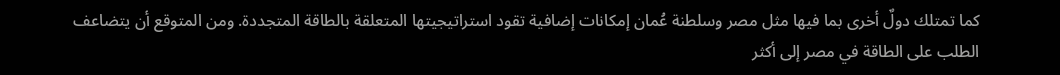كما تمتلك دولٌ أخرى بما فيها مثل مصر وسلطنة عُمان إمكانات إضافية تقود استراتيجيتها المتعلقة بالطاقة المتجددة. ومن المتوقع أن يتضاعف الطلب على الطاقة في مصر إلى أكثر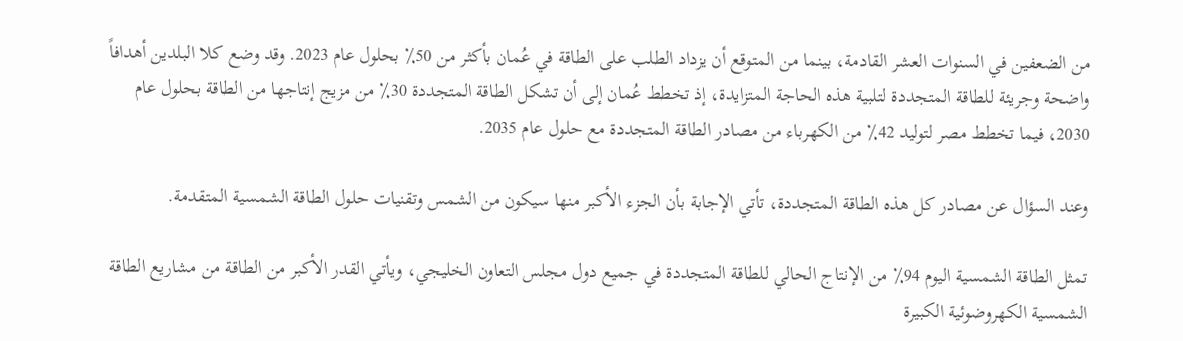من الضعفين في السنوات العشر القادمة، بينما من المتوقع أن يزداد الطلب على الطاقة في عُمان بأكثر من 50٪ بحلول عام 2023. وقد وضع كلا البلدين أهدافاً واضحة وجريئة للطاقة المتجددة لتلبية هذه الحاجة المتزايدة، إذ تخطط عُمان إلى أن تشكل الطاقة المتجددة 30٪ من مزيج إنتاجها من الطاقة بحلول عام 2030، فيما تخطط مصر لتوليد 42٪ من الكهرباء من مصادر الطاقة المتجددة مع حلول عام 2035.

وعند السؤال عن مصادر كل هذه الطاقة المتجددة، تأتي الإجابة بأن الجزء الأكبر منها سيكون من الشمس وتقنيات حلول الطاقة الشمسية المتقدمة.

تمثل الطاقة الشمسية اليوم 94٪ من الإنتاج الحالي للطاقة المتجددة في جميع دول مجلس التعاون الخليجي، ويأتي القدر الأكبر من الطاقة من مشاريع الطاقة الشمسية الكهروضوئية الكبيرة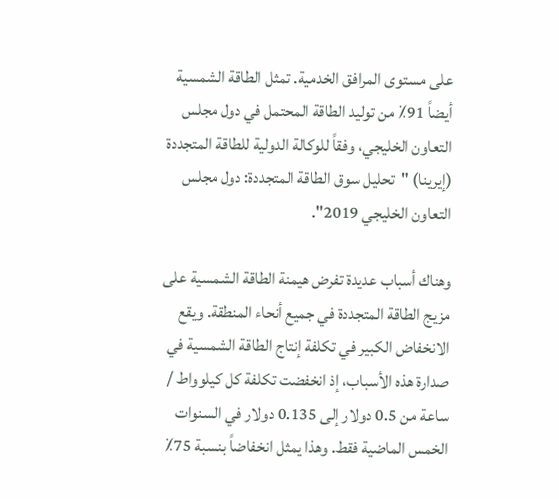على مستوى المرافق الخدمية. تمثل الطاقة الشمسية أيضاً 91٪ من توليد الطاقة المحتمل في دول مجلس التعاون الخليجي، وفقاً للوكالة الدولية للطاقة المتجددة (إيرينا) "تحليل سوق الطاقة المتجددة: دول مجلس التعاون الخليجي 2019".

وهناك أسباب عديدة تفرض هيمنة الطاقة الشمسية على مزيج الطاقة المتجددة في جميع أنحاء المنطقة. ويقع الانخفاض الكبير في تكلفة إنتاج الطاقة الشمسية في صدارة هذه الأسباب، إذ انخفضت تكلفة كل كيلوواط / ساعة من 0.5 دولار إلى 0.135 دولار في السنوات الخمس الماضية فقط. وهذا يمثل انخفاضاً بنسبة 75٪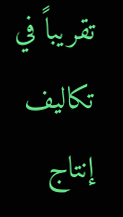تقريباً في تكاليف إنتاج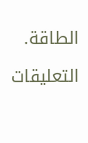الطاقة.

التعليقات